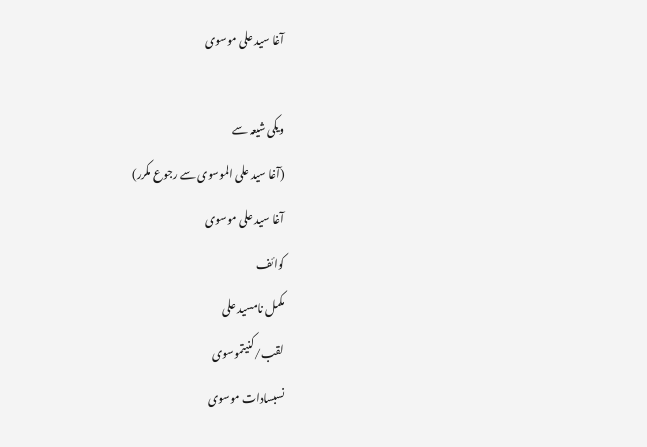آغا سید علی موسوی

ویکی شیعہ سے
(آغا سید علی الموسوی سے رجوع مکرر)
آغا سید علی موسوی
کوائف
مکمل نامسید علی
لقب/کنیتموسوی
نسبسادات موسوی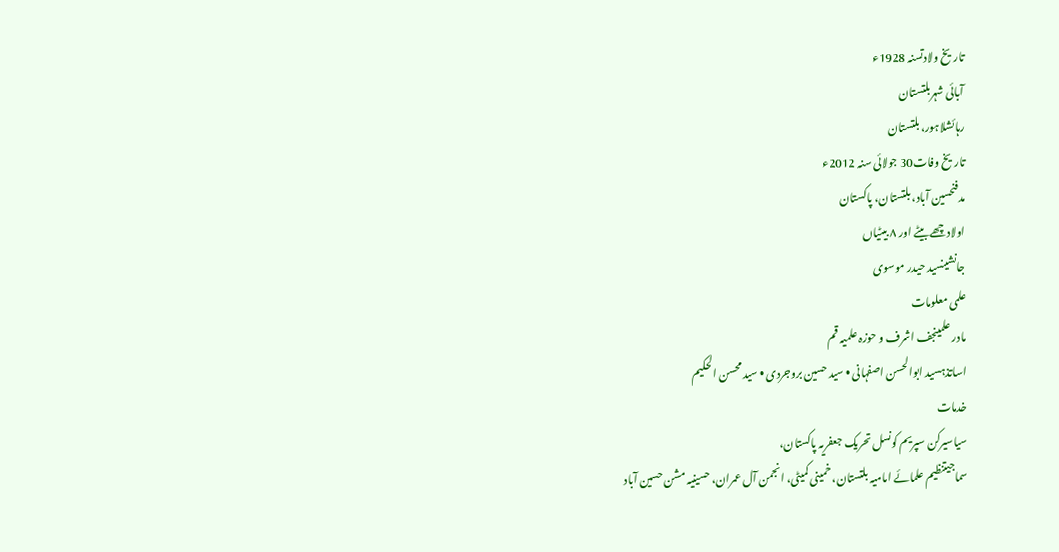تاریخ ولادتسنہ 1928ء
آبائی شہربلتستان
رہائشلاہور، بلتستان
تاریخ وفات30 جولائی سنہ 2012ء
مدفنحسین آباد، بلتستان، پاکستان
اولادچھے بیٹے اور ۸ بیٹیاں
جانشینسید حیدر موسوی
علمی معلومات
مادر علمینجف اشرف و حوزہ علمیہ قم
اساتذہسید ابوالحسن اصفہانی • سید حسین بروجردی • سید محسن الحکیم
خدمات
سیاسیرکن سپریم کونسل تحریک جعفریہ پاکستان،
سماجیتنظیم علمائے امامیہ بلتستان، خمینی کمیٹی، انجمن آل عمران، حسینیہ مشن حسین آباد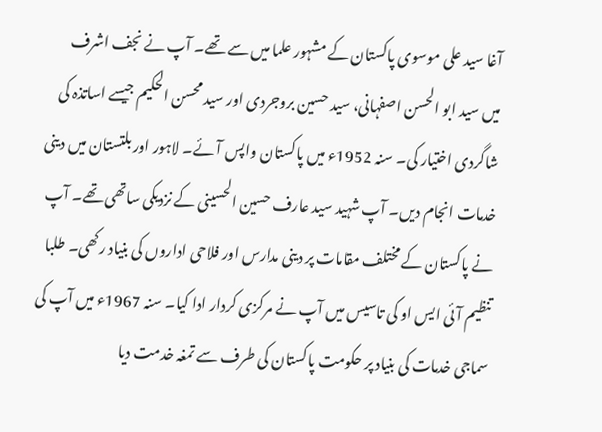آغا سید علی موسوی پاکستان کے مشہور علما میں سے تھے۔ آپ نے نجف اشرف میں سید ابو الحسن اصفہانی، سید حسین بروجردی اور سید محسن الحکیم جیسے اساتذہ کی شاگردی اختیار کی۔ سنہ 1952ء میں پاکستان واپس آئے۔ لاہور اور بلتستان میں دینی خدمات انجام دیں۔ آپ شہید سید عارف حسین الحسینی کے نزدیکی ساتھی تھے۔ آپ نے پاکستان کے مختلف مقامات پر دینی مدارس اور فلاحی اداروں کی بنیاد رکھی۔ طلبا تنظیم آئی ایس او کی تاسیس میں آپ نے مرکزی کردار ادا کیا۔ سنہ 1967ء میں آپ کی سماجی خدمات کی بنیاد پر حکومت پاکستان کی طرف سے تمغہ خدمت دیا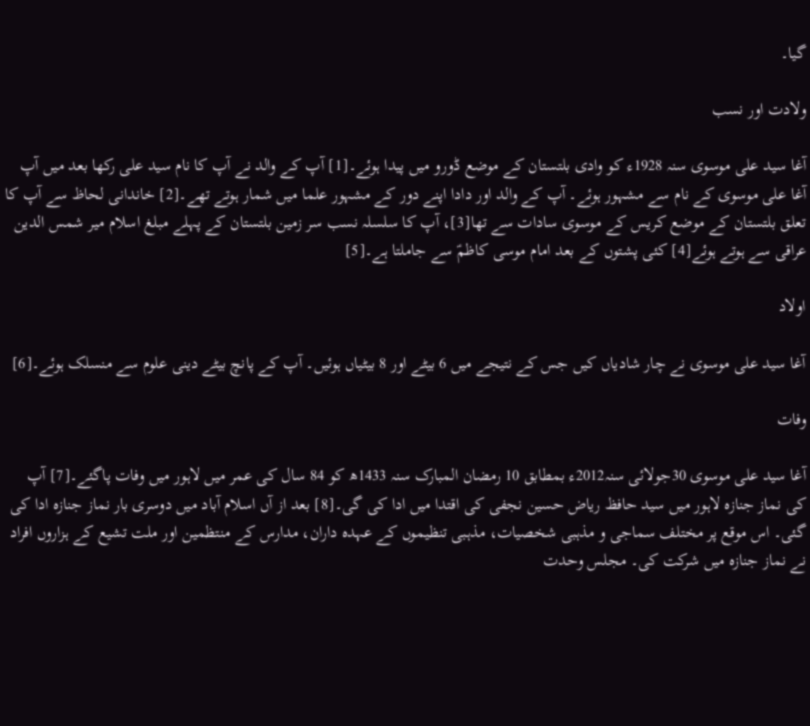گیا۔

ولادت اور نسب

آغا سید علی موسوی سنہ 1928ء کو وادی بلتستان کے موضع ڈورو میں پیدا ہوئے۔[1] آپ کے والد نے آپ کا نام سید علی رکھا بعد میں آپ آغا علی موسوی کے نام سے مشہور ہوئے۔ آپ کے والد اور دادا اپنے دور کے مشہور علما میں شمار ہوتے تھے۔[2] خاندانی لحاظ سے آپ کا تعلق بلتستان کے موضع کریس کے موسوی سادات سے تھا[3]، آپ کا سلسلہ نسب سر زمین بلتستان کے پہلے مبلغ اسلام میر شمس الدین عراقی سے ہوتے ہوئے[4] کئی پشتوں کے بعد امام موسی کاظمؑ سے جاملتا ہے۔[5]

اولاد

آغا سید علی موسوی نے چار شادیاں کیں جس کے نتیجے میں 6 بیٹے اور 8 بیٹیاں ہوئیں۔ آپ کے پانچ بیٹے دینی علوم سے منسلک ہوئے۔[6]

وفات

آغا سید علی موسوی 30جولائی سنہ2012ء بمطابق 10 رمضان المبارک سنہ 1433ھ کو 84 سال کی عمر میں لاہور میں وفات پاگئے۔[7] آپ کی نماز جنازہ لاہور میں سید حافظ ریاض حسین نجفی کی اقتدا میں ادا کی گی۔[8] بعد از آں اسلام آباد میں دوسری بار نماز جنازہ ادا کی گئی۔ اس موقع پر مختلف سماجی و مذہبی شخصیات، مذہبی تنظیموں کے عہدہ داران، مدارس کے منتظمین اور ملت تشیع کے ہزاروں افراد نے نماز جنازہ میں شرکت کی۔ مجلس وحدت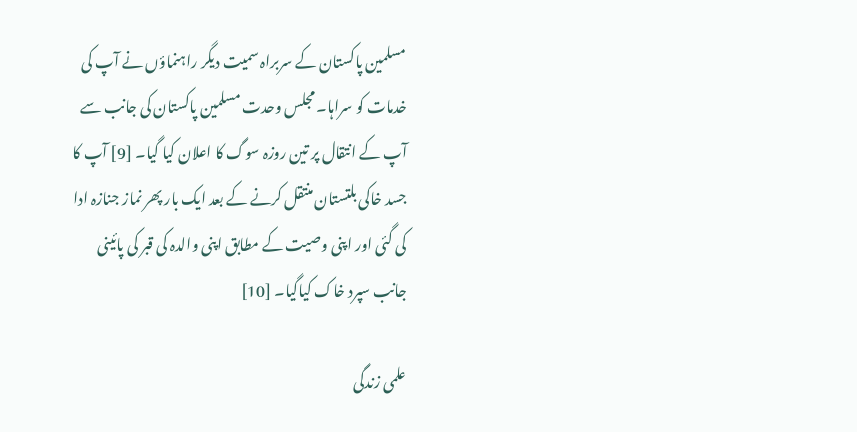مسلمین پاکستان کے سربراہ سمیت دیگر راہنماؤں نے آپ کی خدمات کو سراہا۔ مجلس وحدت مسلمین پاکستان کی جانب سے آپ کے انتقال پر تین روزہ سوگ کا اعلان کیا گیا۔ [9] آپ کا جسد خاکی بلتستان منتقل کرنے کے بعد ایک بار پھر نماز جنازہ ادا کی گئی اور اپنی وصیت کے مطابق اپنی والدہ کی قبر کی پائینی جانب سپرد خاک کیاگیا۔ [10]

علمی زندگی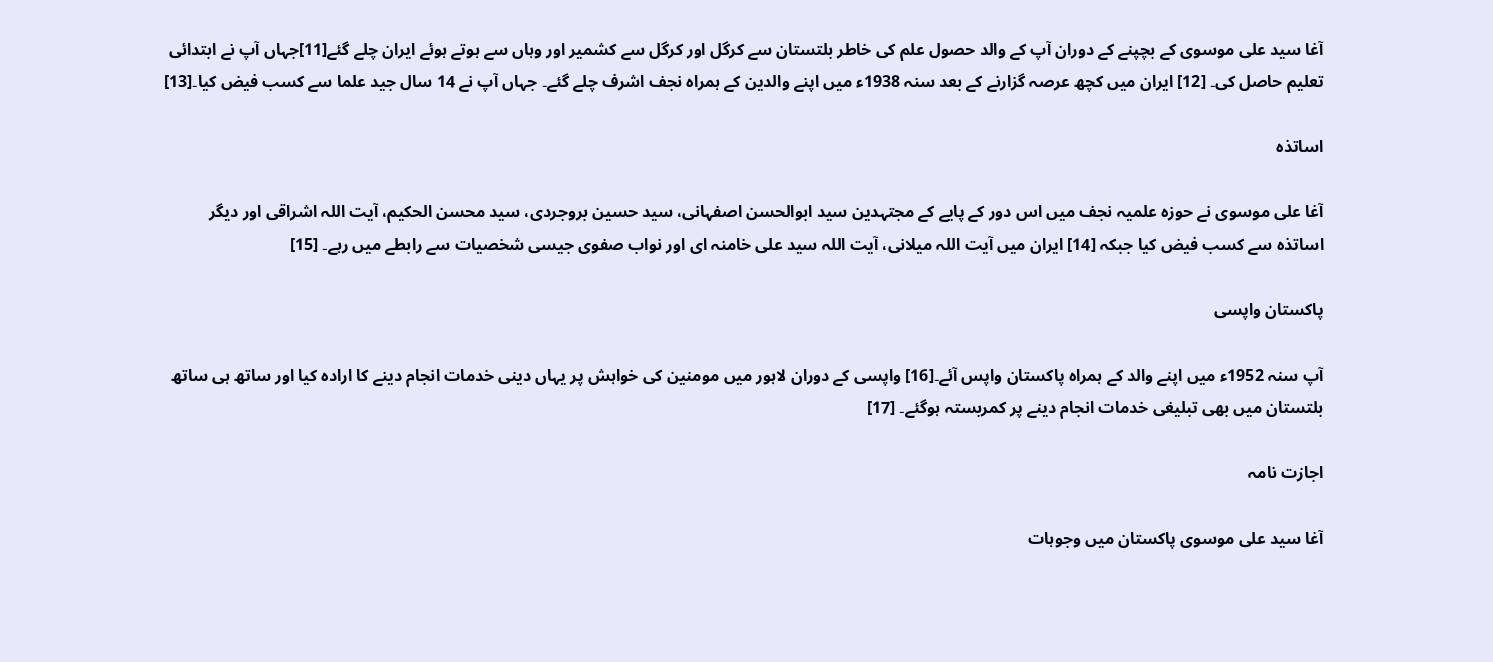آغا سید علی موسوی کے بچپنے کے دوران آپ کے والد حصول علم کی خاطر بلتستان سے کرگل اور کرگل سے کشمیر اور وہاں سے ہوتے ہوئے ایران چلے گئے[11]جہاں آپ نے ابتدائی تعلیم حاصل کی۔ [12] ایران میں کچھ عرصہ گزارنے کے بعد سنہ 1938ء میں اپنے والدین کے ہمراہ نجف اشرف چلے گئے۔ جہاں آپ نے 14 سال جید علما سے کسب فیض کیا۔[13]

اساتذہ

آغا علی موسوی نے حوزہ علمیہ نجف میں اس دور کے پایے کے مجتہدین سید ابوالحسن اصفہانی، سید حسین بروجردی، سید محسن الحکیم، آیت اللہ اشراقی اور دیگر اساتذہ سے کسب فیض کیا جبکہ [14] ایران میں آیت اللہ میلانی، آیت اللہ سید علی خامنہ ای اور نواب صفوی جیسی شخصیات سے رابطے میں رہے۔ [15]

پاکستان واپسی

آپ سنہ 1952ء میں اپنے والد کے ہمراہ پاکستان واپس آئے۔[16] واپسی کے دوران لاہور میں مومنین کی خواہش پر یہاں دینی خدمات انجام دینے کا ارادہ کیا اور ساتھ ہی ساتھ بلتستان میں بھی تبلیغی خدمات انجام دینے پر کمربستہ ہوگئے۔ [17]

اجازت نامہ

آغا سید علی موسوی پاکستان میں وجوہات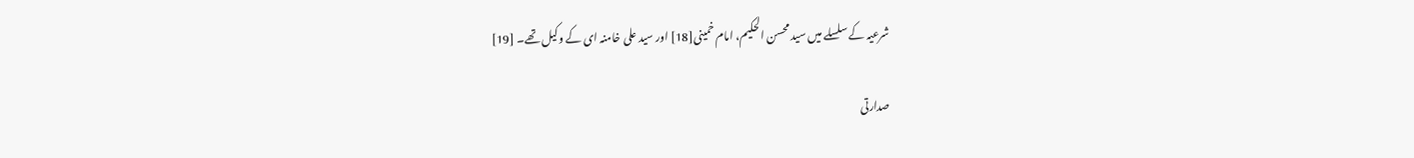شرعیہ کے سلسلے میں سید محسن الحکیم، امام خمینی[18] اور سید علی خامنہ ای کے وکیل تھے۔ [19]

صدارتی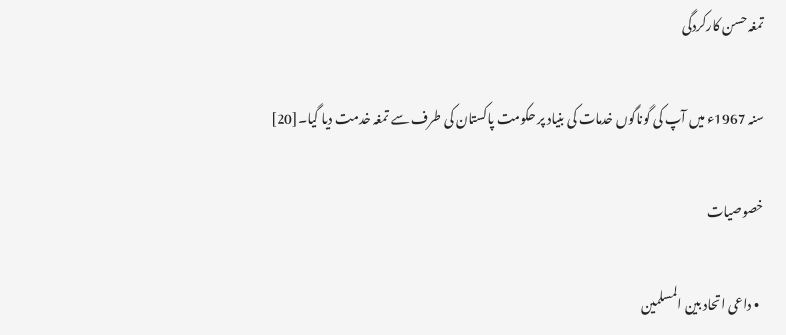تمغہ حسن کارکردگی

سنہ 1967ء میں آپ کی گوناگوں خدمات کی بنیاد پر حکومت پاکستان کی طرف سے تمغہ خدمت دیا گیا۔[20]

خصوصیات

  • داعی اتحاد بین المسلمین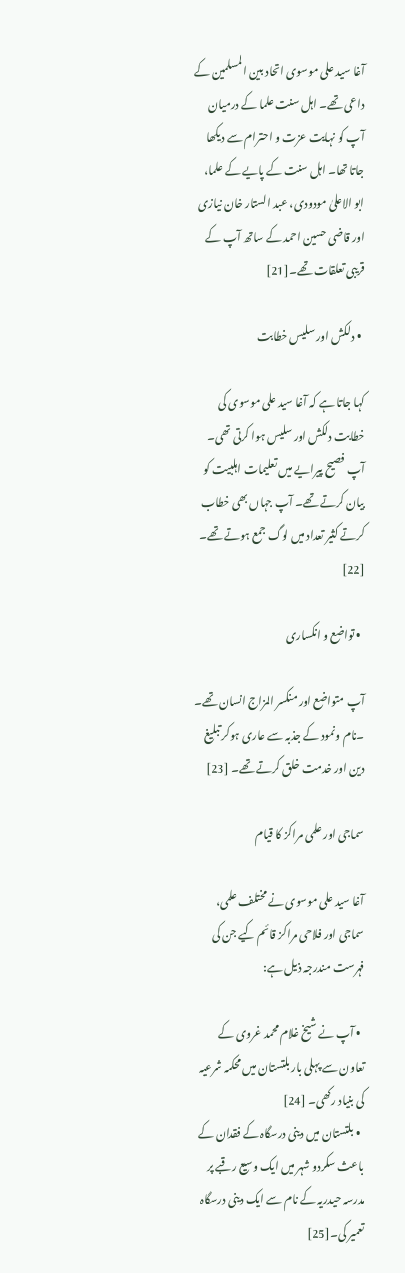آغا سید علی موسوی اتحاد بین المسلمین کے داعی تھے۔ اہل سنت علما کے درمیان آپ کو نہایت عزت و احترام سے دیکھا جاتا تھا۔ اہل سنت کے پایے کے علما، ابو الاعلیٰ مودودی، عبد الستار خان نیازی اور قاضی حسین احمد کے ساتھ آپ کے قریبی تعلقات تھے۔[21]

  • دلکش اور سلیس خطابت

کہا جاتا ہے کہ آغا سید علی موسوی کی خطابت دلکش اور سلیس ہوا کرتی تھی۔ آپ فصیح پیرایے میں تعلیمات اہلبیت کو بیان کرتے تھے۔ آپ جہاں بھی خطاب کرتے کثیر تعداد میں لوگ جمع ہوتے تھے۔ [22]

  • تواضع و انکساری

آپ متواضع اور منکسر المزاج انسان تھے۔ ۔نام ونمود کے جذبہ سے عاری ہوکر تبلیغ دین اور خدمت خلق کرتے تھے۔ [23]

سماجی اور علمی مراکز کا قیام

آغا سید علی موسوی نے مختلف علمی، سماجی اور فلاحی مراکز قائم کیے جن کی فہرست مندرجہ ذیل ہے:

  • آپ نے شیخ غلام محمد غروی کے تعاون سے پہلی بار بلتستان میں محکمہ شرعیہ کی بنیاد رکھی۔ [24]
  • بلتستان میں دینی درسگاہ کے فقدان کے باعث سکردو شہر میں ایک وسیع رقبے پر مدرسہ حیدریہ کے نام سے ایک دینی درسگاہ تعمیر کی۔[25]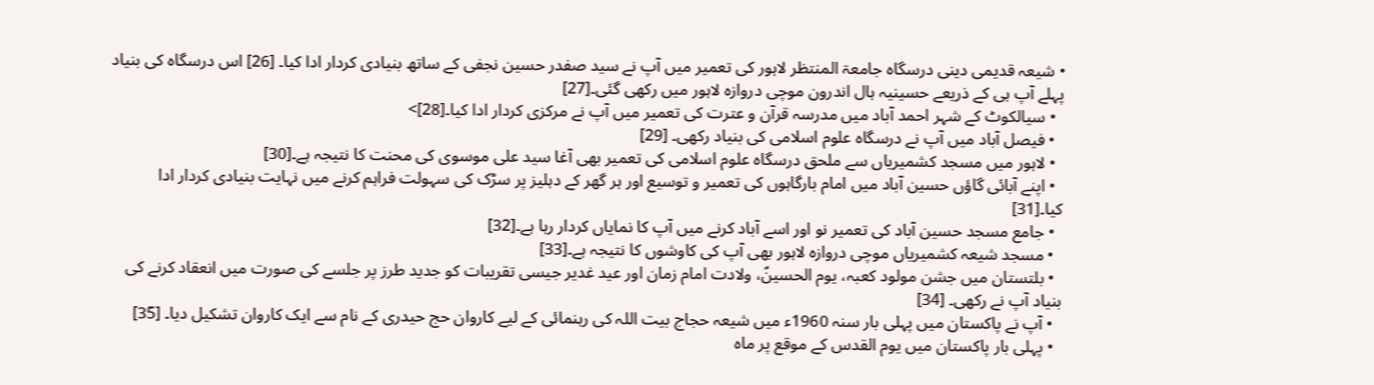• شیعہ قدیمی دینی درسگاہ جامعۃ المنتظر لاہور کی تعمیر میں آپ نے سید صفدر حسین نجفی کے ساتھ بنیادی کردار ادا کیا۔ [26] اس درسگاہ کی بنیاد پہلے آپ ہی کے ذریعے حسینیہ ہال اندرون موچی دروازہ لاہور میں رکھی گئی۔[27]
  • سیالکوٹ کے شہر احمد آباد میں مدرسہ قرآن و عترت کی تعمیر میں آپ نے مرکزی کردار ادا کیا۔[28]>
  • فیصل آباد میں آپ نے درسگاہ علوم اسلامی کی بنیاد رکھی۔ [29]
  • لاہور میں مسجد کشمیریاں سے ملحق درسگاہ علوم اسلامی کی تعمیر بھی آغا سید علی موسوی کی محنت کا نتیجہ ہے۔[30]
  • اپنے آبائی گاؤں حسین آباد میں امام بارگاہوں کی تعمیر و توسیع اور ہر گھر کے دہلیز پر سڑک کی سہولت فراہم کرنے میں نہایت بنیادی کردار ادا کیا۔[31]
  • جامع مسجد حسین آباد کی تعمیر نو اور اسے آباد کرنے میں آپ کا نمایاں کردار رہا ہے۔[32]
  • مسجد شیعہ کشمیریاں موچی دروازہ لاہور بھی آپ کی کاوشوں کا نتیجہ ہے۔[33]
  • بلتستان میں جشن مولود کعبہ، یوم الحسینؑ، ولادت امام زمان اور عید غدیر جیسی تقریبات کو جدید طرز پر جلسے کی صورت میں انعقاد کرنے کی بنیاد آپ نے رکھی۔ [34]
  • آپ نے پاکستان میں پہلی بار سنہ 1960ء میں شیعہ حجاج بیت اللہ کی رہنمائی کے لیے کاروان حج حیدری کے نام سے ایک کاروان تشکیل دیا۔ [35]
  • پہلی بار پاکستان میں یوم القدس کے موقع پر ماہ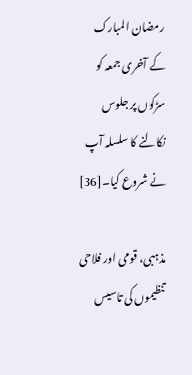رمضان المبارک کے آخری جمعہ کو سڑکوں پر جلوس نکالنے کا سلسلہ آپ نے شروع کیا۔[36]

مذہبی، قومی اور فلاحی تنظیموں کی تاسیس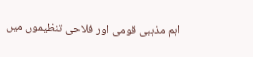اہم مذہبی قومی اور فلاحی تنظیموں میں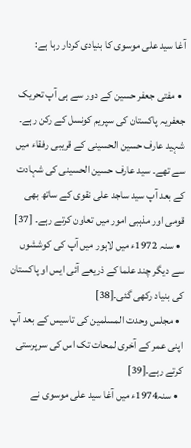آغا سید علی موسوی کا بنیادی کردار رہا ہے:

  • مفتی جعفر حسین کے دور سے ہی آپ تحریک جعفریہ پاکستان کی سپریم کونسل کے رکن رہے۔ شہید عارف حسین الحسینی کے قریبی رفقاء میں سے تھے۔ سید عارف حسین الحسینی کی شہادت کے بعد آپ سید ساجد علی نقوی کے ساتھ بھی قومی اور مذہبی امور میں تعاون کرتے رہے۔ [37]
  • سنہ 1972ء میں لاہور میں آپ کی کوششوں سے دیگر چند علما کے ذریعے آئی ایس او پاکستان کی بنیاد رکھی گئی۔[38]
  • مجلس وحدت المسلمین کی تاسیس کے بعد آپ اپنی عمر کے آخری لمحات تک اس کی سرپرستی کرتے رہے۔[39]
  • سنہ1974ء میں آغا سید علی موسوی نے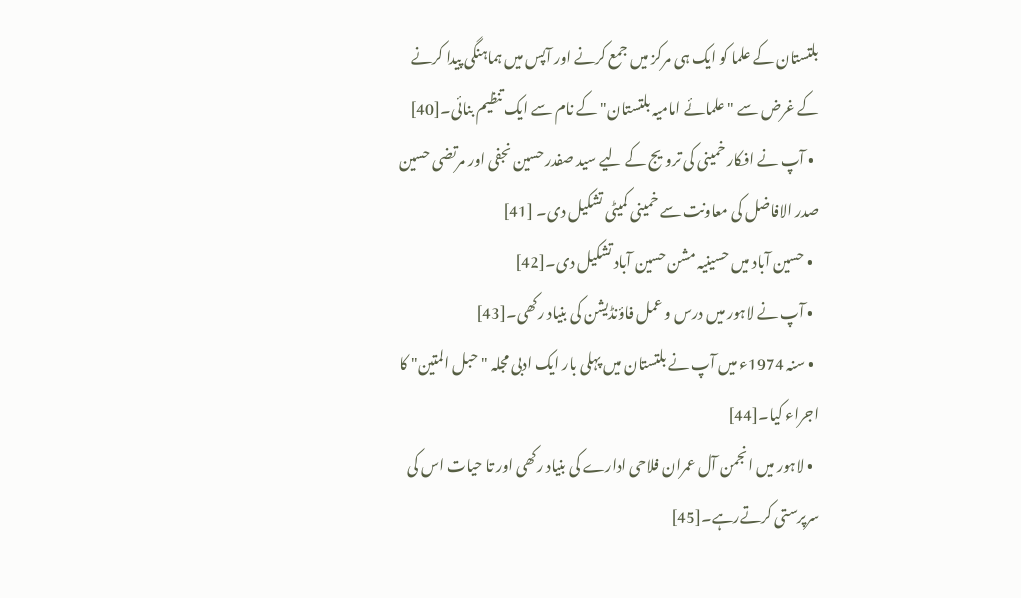بلتستان کے علما کو ایک ہی مرکز میں جمع کرنے اور آپس میں ہماہنگی پیدا کرنے کے غرض سے "علمائے امامیہ بلتستان" کے نام سے ایک تنظیم بنائی۔[40]
  • آپ نے افکار خمینی کی ترویج کے لیے سید صفدر حسین نجفی اور مرتضی حسین صدر الافاضل کی معاونت سے خمینی کمیٹی تشکیل دی۔ [41]
  • حسین آباد میں حسینیہ مشن حسین آباد تشکیل دی۔[42]
  • آپ نے لاہور میں درس و عمل فاؤنڈیشن کی بنیاد رکھی۔[43]
  • سنہ 1974ء میں آپ نے بلتستان میں پہلی بار ایک ادبی مجلہ "حبل المتین" کا اجراء کیا۔[44]
  • لاہور میں انجمن آل عمران فلاحی ادارے کی بنیاد رکھی اور تا حیات اس کی سرپرستی کرتےرہے۔[45]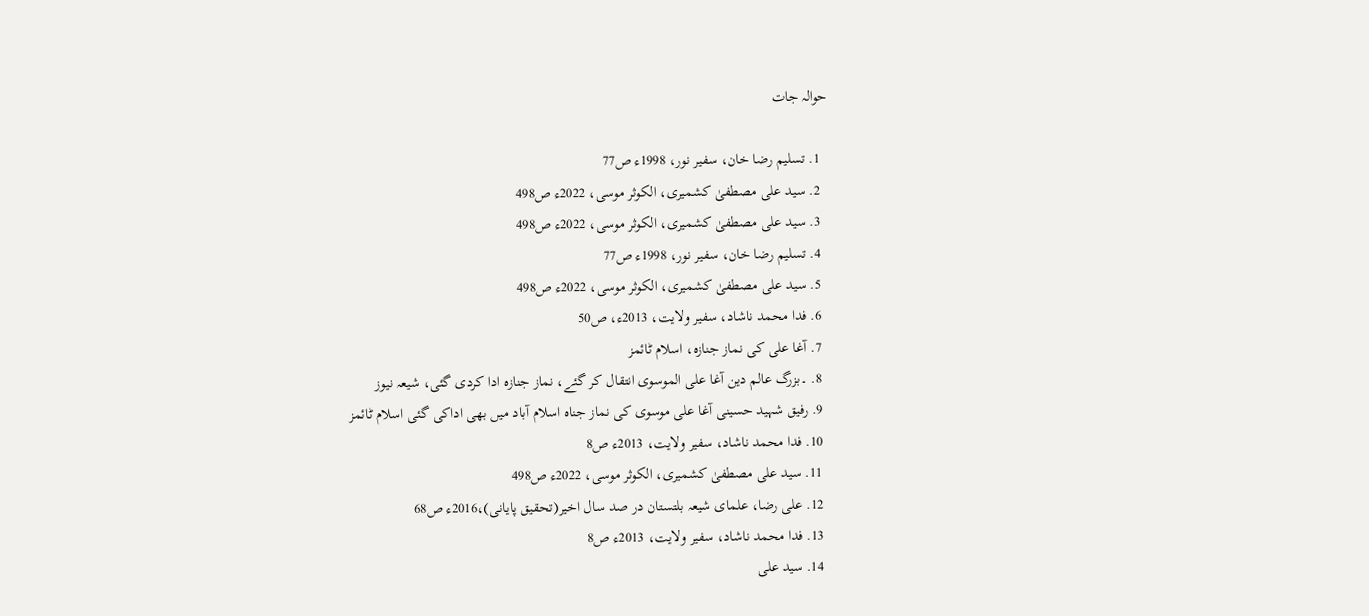حوالہ جات

  1. تسلیم رضا خان، سفیر نور، 1998ء ص77
  2. سید علی مصطفیٰ کشمیری، الکوثر موسی، 2022ء ص498
  3. سید علی مصطفیٰ کشمیری، الکوثر موسی، 2022ء ص498
  4. تسلیم رضا خان، سفیر نور، 1998ء ص77
  5. سید علی مصطفیٰ کشمیری، الکوثر موسی، 2022ء ص498
  6. فدا محمد ناشاد، سفیر ولایت، 2013ء، ص50
  7. آغا علی کی نماز جنازه، اسلام ٹائمز
  8. ۔بزرگ عالم دین آغا علی الموسوی انتقال کر گئے، نماز جنازہ ادا کردی گئی، شیعہ نیوز
  9. رفیق شہید حسینی آغا علی موسوی کی نماز جناہ اسلام آباد میں بھی اداکی گئی اسلام ٹائمز
  10. فدا محمد ناشاد، سفیر ولایت، 2013ء ص8
  11. سید علی مصطفیٰ کشمیری، الکوثر موسی، 2022ء ص498
  12. علی رضا، علمای شیعہ بلتستان در صد سال اخیر(تحقیق پایانی)،2016ء ص68
  13. فدا محمد ناشاد، سفیر ولایت، 2013ء ص8
  14. سید علی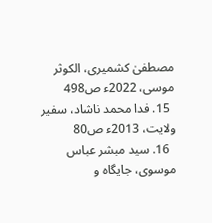مصطفیٰ کشمیری، الکوثر موسی، 2022ء ص498
  15. فدا محمد ناشاد، سفیر ولایت، 2013ء ص80
  16. سید مبشر عباس موسوی، جایگاہ و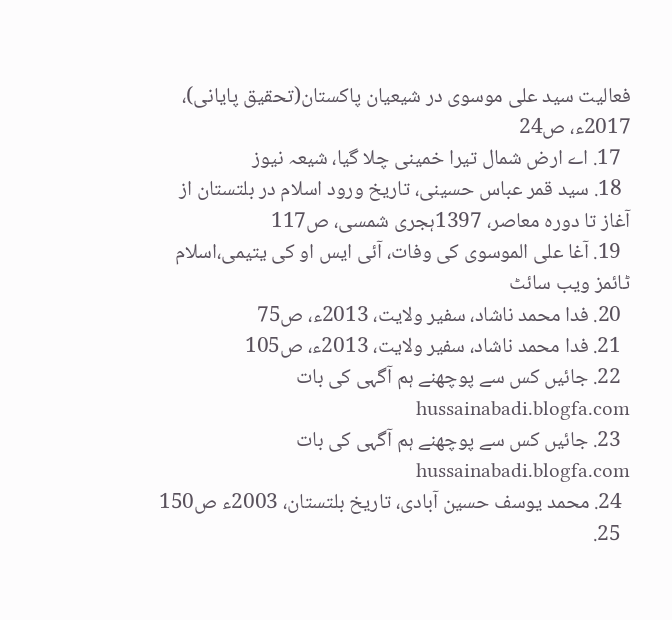فعالیت سید علی موسوی در شیعیان پاکستان(تحقیق پایانی)، 2017ء، ص24
  17. اے ارض شمال تیرا خمینی چلا گیا، شیعہ نیوز
  18. سید قمر عباس حسینی، تاريخ ورود اسلام در بلتستان از آغاز تا دوره معاصر، 1397ہجری شمسی، ص117
  19. آغا علی الموسوی کی وفات، آئی ایس او کی یتیمی،اسلام ٹائمز ویب سائٹ
  20. فدا محمد ناشاد، سفیر ولایت، 2013ء، ص75
  21. فدا محمد ناشاد، سفیر ولایت، 2013ء، ص105
  22. جائیں کس سے پوچھنے ہم آگہی کی بات hussainabadi.blogfa.com
  23. جائیں کس سے پوچھنے ہم آگہی کی بات hussainabadi.blogfa.com
  24. محمد یوسف حسین آبادی، تاریخ بلتستان، 2003ء ص150
  25.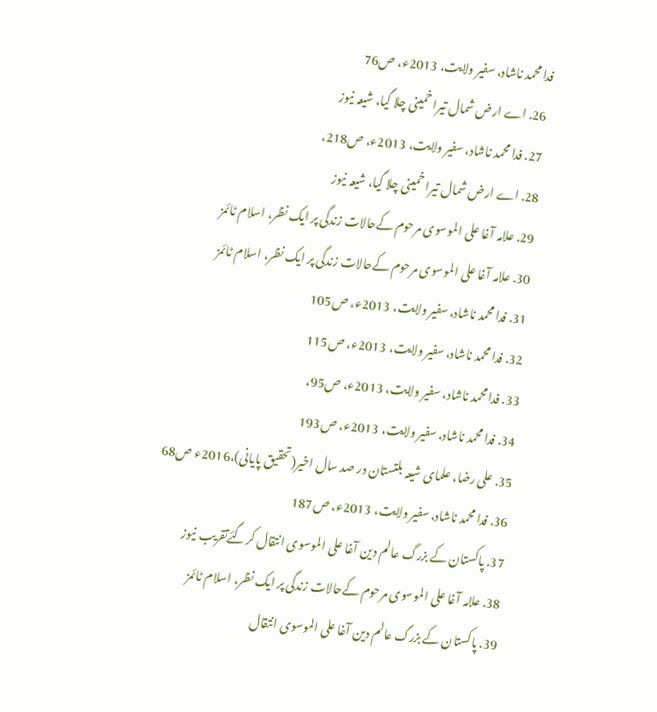فدا محمد ناشاد، سفیر ولایت، 2013ء، ص76
  26. اے ارض شمال تیرا خمینی چلا گیا، شیعہ نیوز
  27. فدا محمد ناشاد، سفیر ولایت، 2013ء، ص218،
  28. اے ارض شمال تیرا خمینی چلا گیا، شیعہ نیوز
  29. علامہ آغا علی الموسوی مرحوم کےحالات زندگی پر ایک نظر، اسلام ٹائمز
  30. علامہ آغا علی الموسوی مرحوم کےحالات زندگی پر ایک نظر، اسلام ٹائمز
  31. فدا محمد ناشاد، سفیر ولایت، 2013ء، ص105
  32. فدا محمد ناشاد، سفیر ولایت، 2013ء، ص115
  33. فدا محمد ناشاد، سفیر ولایت، 2013ء، ص95،
  34. فدا محمد ناشاد، سفیر ولایت، 2013ء، ص193
  35. علی رضا، علمای شیعہ بلتستان در صد سال اخیر(تحقیق پایانی)،2016ء ص68
  36. فدا محمد ناشاد، سفیر ولایت، 2013ء، ص187
  37. پاکستان کے بزرگ عالم دین آغا علی الموسوی انتقال کرگئےتقریب نیوز
  38. علامہ آغا علی الموسوی مرحوم کےحالات زندگی پر ایک نظر، اسلام ٹائمز
  39. پاکستان کے بزرگ عالم دین آغا علی الموسوی انتقال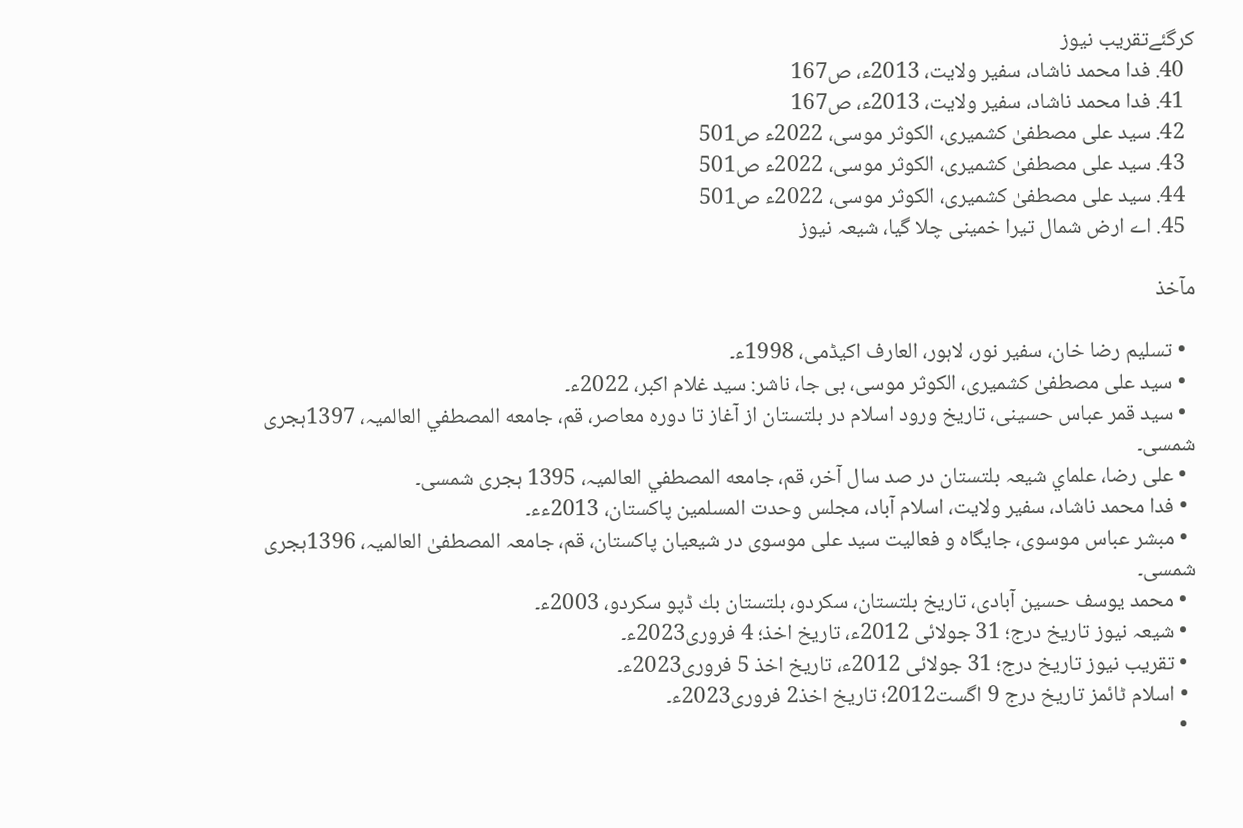کرگئےتقریب نیوز
  40. فدا محمد ناشاد، سفیر ولایت، 2013ء، ص167
  41. فدا محمد ناشاد، سفیر ولایت، 2013ء، ص167
  42. سید علی مصطفیٰ کشمیری، الکوثر موسی، 2022ء ص501
  43. سید علی مصطفیٰ کشمیری، الکوثر موسی، 2022ء ص501
  44. سید علی مصطفیٰ کشمیری، الکوثر موسی، 2022ء ص501
  45. اے ارض شمال تیرا خمینی چلا گیا، شیعہ نیوز

مآخذ

  • تسلیم رضا خان، سفیر نور، لاہور، العارف اکیڈمی، 1998ء۔
  • سید علی مصطفیٰ کشمیری، الکوثر موسی، بی جا، ناشر: سید غلام اکبر، 2022ء۔
  • سید قمر عباس حسینی، تاريخ ورود اسلام در بلتستان از آغاز تا دوره معاصر، قم، جامعه المصطفي العالمیہ، 1397ہجری شمسی۔
  • علی رضا، علماي شيعہ بلتستان در صد سال آخر، قم، جامعه المصطفي العالمیہ، 1395 ہجری شمسی۔
  • فدا محمد ناشاد، سفير ولايت، اسلام آباد، مجلس وحدت المسلمين پاکستان، 2013ءء۔
  • مبشر عباس موسوی، جایگاہ و فعالیت سید علی موسوی در شیعیان پاکستان، قم، جامعہ المصطفیٰ العالمیہ، 1396ہجری شمسی۔
  • محمد یوسف حسین آبادی، تاريخ بلتستان، سکردو، بلتستان بك ڈپو سکردو، 2003ء۔
  • شیعہ نیوز تاریخ درج؛ 31 جولائی 2012ء، تاریخ اخذ؛ 4 فروری2023ء۔
  • تقریب نیوز تاریخ درج؛ 31 جولائی 2012ء، تاریخ اخذ 5 فروری2023ء۔
  • اسلام ٹائمز تاریخ درج 9 اگست2012؛ تاریخ اخذ2 فروری2023ء۔
  •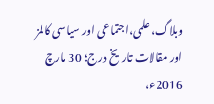وبلاگ، علمی،اجتماعی اور سیاسی کالمز اور مقالات تاریخ درج؛ 30 مارچ 2016ء،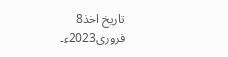تاریخ اخذ8 فروری2023ء۔